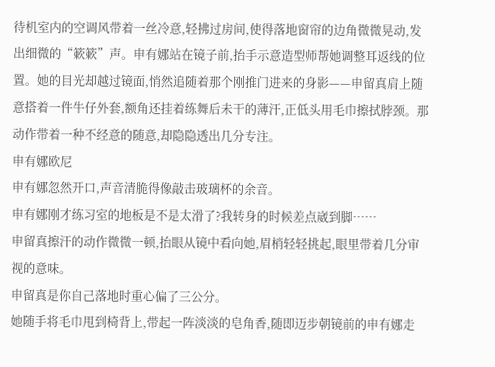待机室内的空调风带着一丝冷意,轻拂过房间,使得落地窗帘的边角微微晃动,发出细微的“簌簌”声。申有娜站在镜子前,抬手示意造型师帮她调整耳返线的位置。她的目光却越过镜面,悄然追随着那个刚推门进来的身影——申留真肩上随意搭着一件牛仔外套,额角还挂着练舞后未干的薄汗,正低头用毛巾擦拭脖颈。那动作带着一种不经意的随意,却隐隐透出几分专注。
申有娜欧尼
申有娜忽然开口,声音清脆得像敲击玻璃杯的余音。
申有娜刚才练习室的地板是不是太滑了?我转身的时候差点崴到脚……
申留真擦汗的动作微微一顿,抬眼从镜中看向她,眉梢轻轻挑起,眼里带着几分审视的意味。
申留真是你自己落地时重心偏了三公分。
她随手将毛巾甩到椅背上,带起一阵淡淡的皂角香,随即迈步朝镜前的申有娜走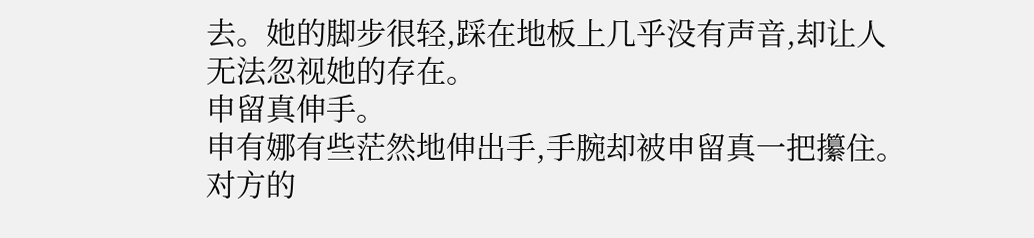去。她的脚步很轻,踩在地板上几乎没有声音,却让人无法忽视她的存在。
申留真伸手。
申有娜有些茫然地伸出手,手腕却被申留真一把攥住。对方的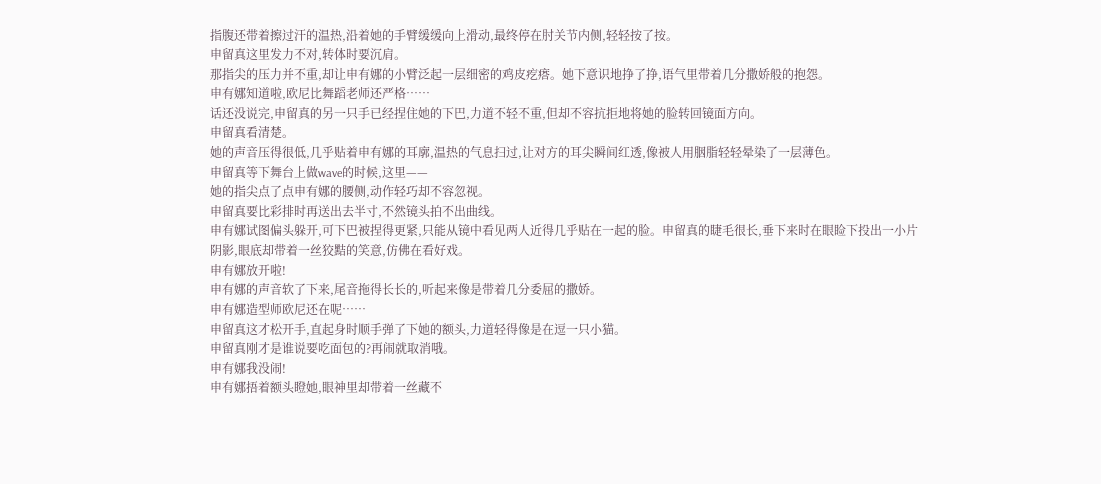指腹还带着擦过汗的温热,沿着她的手臂缓缓向上滑动,最终停在肘关节内侧,轻轻按了按。
申留真这里发力不对,转体时要沉肩。
那指尖的压力并不重,却让申有娜的小臂泛起一层细密的鸡皮疙瘩。她下意识地挣了挣,语气里带着几分撒娇般的抱怨。
申有娜知道啦,欧尼比舞蹈老师还严格……
话还没说完,申留真的另一只手已经捏住她的下巴,力道不轻不重,但却不容抗拒地将她的脸转回镜面方向。
申留真看清楚。
她的声音压得很低,几乎贴着申有娜的耳廓,温热的气息扫过,让对方的耳尖瞬间红透,像被人用胭脂轻轻晕染了一层薄色。
申留真等下舞台上做wave的时候,这里——
她的指尖点了点申有娜的腰侧,动作轻巧却不容忽视。
申留真要比彩排时再送出去半寸,不然镜头拍不出曲线。
申有娜试图偏头躲开,可下巴被捏得更紧,只能从镜中看见两人近得几乎贴在一起的脸。申留真的睫毛很长,垂下来时在眼睑下投出一小片阴影,眼底却带着一丝狡黠的笑意,仿佛在看好戏。
申有娜放开啦!
申有娜的声音软了下来,尾音拖得长长的,听起来像是带着几分委屈的撒娇。
申有娜造型师欧尼还在呢……
申留真这才松开手,直起身时顺手弹了下她的额头,力道轻得像是在逗一只小猫。
申留真刚才是谁说要吃面包的?再闹就取消哦。
申有娜我没闹!
申有娜捂着额头瞪她,眼神里却带着一丝藏不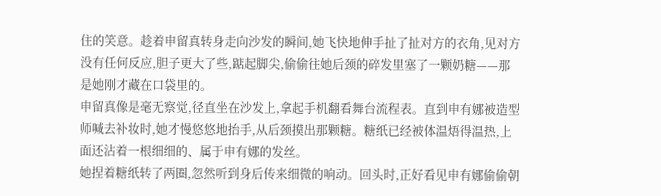住的笑意。趁着申留真转身走向沙发的瞬间,她飞快地伸手扯了扯对方的衣角,见对方没有任何反应,胆子更大了些,踮起脚尖,偷偷往她后颈的碎发里塞了一颗奶糖——那是她刚才藏在口袋里的。
申留真像是毫无察觉,径直坐在沙发上,拿起手机翻看舞台流程表。直到申有娜被造型师喊去补妆时,她才慢悠悠地抬手,从后颈摸出那颗糖。糖纸已经被体温焐得温热,上面还沾着一根细细的、属于申有娜的发丝。
她捏着糖纸转了两圈,忽然听到身后传来细微的响动。回头时,正好看见申有娜偷偷朝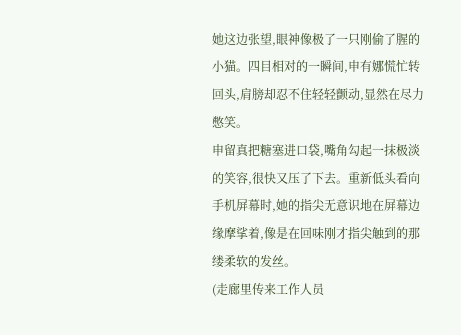她这边张望,眼神像极了一只刚偷了腥的小猫。四目相对的一瞬间,申有娜慌忙转回头,肩膀却忍不住轻轻颤动,显然在尽力憋笑。
申留真把糖塞进口袋,嘴角勾起一抹极淡的笑容,很快又压了下去。重新低头看向手机屏幕时,她的指尖无意识地在屏幕边缘摩挲着,像是在回味刚才指尖触到的那缕柔软的发丝。
(走廊里传来工作人员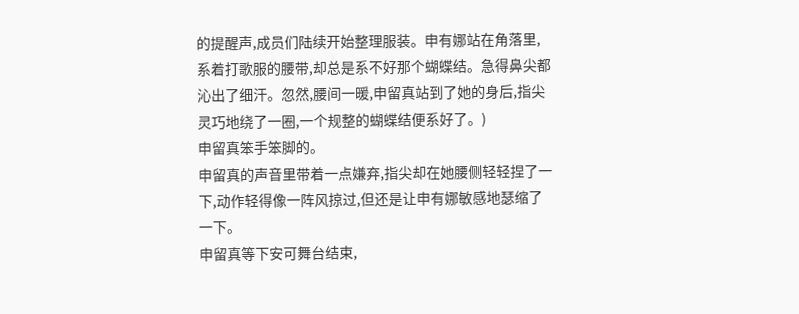的提醒声,成员们陆续开始整理服装。申有娜站在角落里,系着打歌服的腰带,却总是系不好那个蝴蝶结。急得鼻尖都沁出了细汗。忽然,腰间一暖,申留真站到了她的身后,指尖灵巧地绕了一圈,一个规整的蝴蝶结便系好了。)
申留真笨手笨脚的。
申留真的声音里带着一点嫌弃,指尖却在她腰侧轻轻捏了一下,动作轻得像一阵风掠过,但还是让申有娜敏感地瑟缩了一下。
申留真等下安可舞台结束,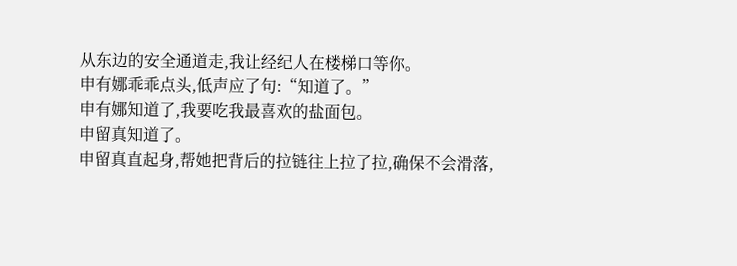从东边的安全通道走,我让经纪人在楼梯口等你。
申有娜乖乖点头,低声应了句:“知道了。”
申有娜知道了,我要吃我最喜欢的盐面包。
申留真知道了。
申留真直起身,帮她把背后的拉链往上拉了拉,确保不会滑落,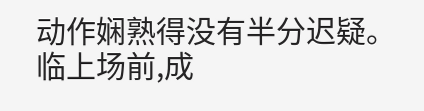动作娴熟得没有半分迟疑。
临上场前,成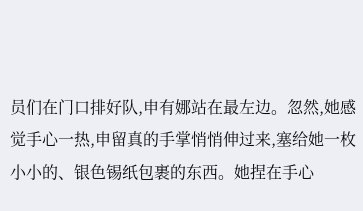员们在门口排好队,申有娜站在最左边。忽然,她感觉手心一热,申留真的手掌悄悄伸过来,塞给她一枚小小的、银色锡纸包裹的东西。她捏在手心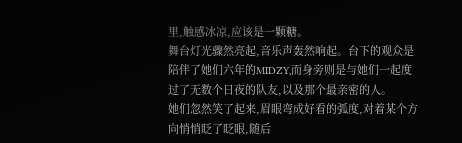里,触感冰凉,应该是一颗糖。
舞台灯光骤然亮起,音乐声轰然响起。台下的观众是陪伴了她们六年的MIDZY,而身旁则是与她们一起度过了无数个日夜的队友,以及那个最亲密的人。
她们忽然笑了起来,眉眼弯成好看的弧度,对着某个方向悄悄眨了眨眼,随后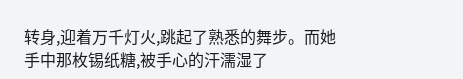转身,迎着万千灯火,跳起了熟悉的舞步。而她手中那枚锡纸糖,被手心的汗濡湿了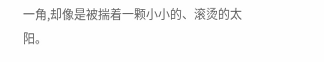一角,却像是被揣着一颗小小的、滚烫的太阳。